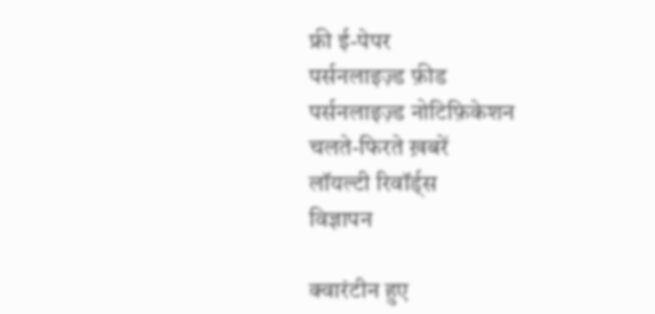फ्री ई-पेपर
पर्सनलाइज़्ड फ़ीड
पर्सनलाइज़्ड नोटिफ़िकेशन
चलते-फिरते ख़बरें
लॉयल्टी रिवॉर्ड्स
विज्ञापन

क्वारंटीन हुए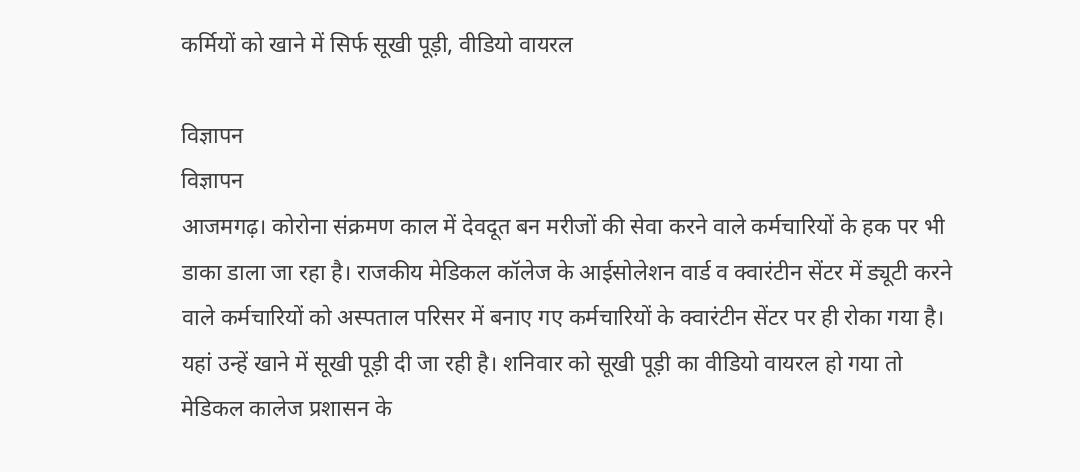कर्मियों को खाने में सिर्फ सूखी पूड़ी, वीडियो वायरल

विज्ञापन
विज्ञापन
आजमगढ़। कोरोना संक्रमण काल में देवदूत बन मरीजों की सेवा करने वाले कर्मचारियों के हक पर भी डाका डाला जा रहा है। राजकीय मेडिकल कॉलेज के आईसोलेशन वार्ड व क्वारंटीन सेंटर में ड्यूटी करने वाले कर्मचारियों को अस्पताल परिसर में बनाए गए कर्मचारियों के क्वारंटीन सेंटर पर ही रोका गया है। यहां उन्हें खाने में सूखी पूड़ी दी जा रही है। शनिवार को सूखी पूड़ी का वीडियो वायरल हो गया तो मेडिकल कालेज प्रशासन के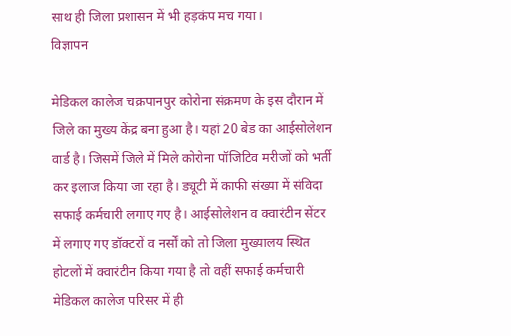साथ ही जिला प्रशासन में भी हड़कंप मच गया।
विज्ञापन

मेडिकल कालेज चक्रपानपुर कोरोना संक्रमण के इस दौरान में जिले का मुख्य केंद्र बना हुआ है। यहां 20 बेड का आईसोलेशन वार्ड है। जिसमें जिले में मिले कोरोना पॉजिटिव मरीजों को भर्ती कर इलाज किया जा रहा है। ड्यूटी में काफी संख्या में संविदा सफाई कर्मचारी लगाए गए है। आईसोलेशन व क्वारंटीन सेंटर में लगाए गए डॉक्टरों व नर्सों को तो जिला मुख्यालय स्थित होटलों में क्वारंटीन किया गया है तो वहीं सफाई कर्मचारी मेडिकल कालेज परिसर में ही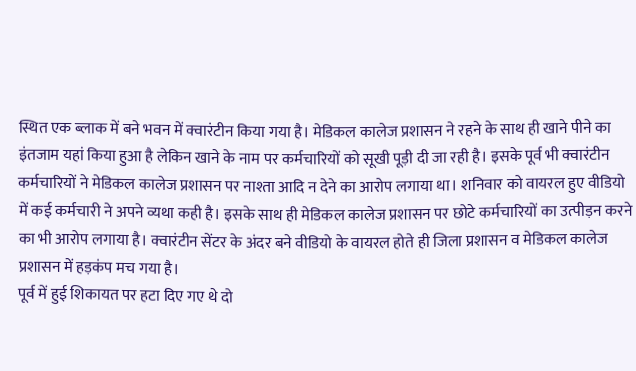स्थित एक ब्लाक में बने भवन में क्वारंटीन किया गया है। मेडिकल कालेज प्रशासन ने रहने के साथ ही खाने पीने का इंतजाम यहां किया हुआ है लेकिन खाने के नाम पर कर्मचारियों को सूखी पूड़ी दी जा रही है। इसके पूर्व भी क्वारंटीन कर्मचारियों ने मेडिकल कालेज प्रशासन पर नाश्ता आदि न देने का आरोप लगाया था। शनिवार को वायरल हुए वीडियो में कई कर्मचारी ने अपने व्यथा कही है। इसके साथ ही मेडिकल कालेज प्रशासन पर छोटे कर्मचारियों का उत्पीड़न करने का भी आरोप लगाया है। क्वारंटीन सेंटर के अंदर बने वीडियो के वायरल होते ही जिला प्रशासन व मेडिकल कालेज प्रशासन में हड़कंप मच गया है।
पूर्व में हुई शिकायत पर हटा दिए गए थे दो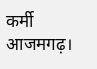कर्मी
आजमगढ़।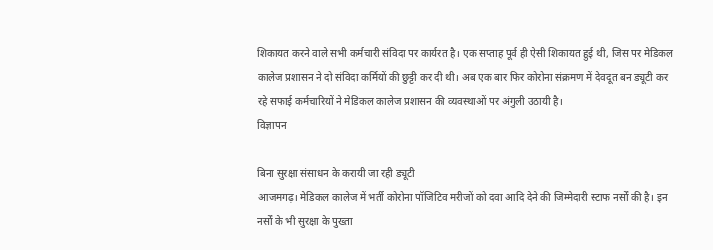शिकायत करने वाले सभी कर्मचारी संविदा पर कार्यरत है। एक सप्ताह पूर्व ही ऐसी शिकायत हुई थी, जिस पर मेडिकल कालेज प्रशासन ने दो संविदा कर्मियों की छुट्टी कर दी थी। अब एक बार फिर कोरोना संक्रमण में देवदूत बन ड्यूटी कर रहे सफाई कर्मचारियों ने मेडिकल कालेज प्रशासन की व्यवस्थाओं पर अंगुली उठायी है।
विज्ञापन

बिना सुरक्षा संसाधन के करायी जा रही ड्यूटी
आजमगढ़। मेडिकल कालेज में भर्ती कोरोना पॉजिटिव मरीजों को दवा आदि देने की जिम्मेदारी स्टाफ नर्सों की है। इन नर्सों के भी सुरक्षा के पुख्ता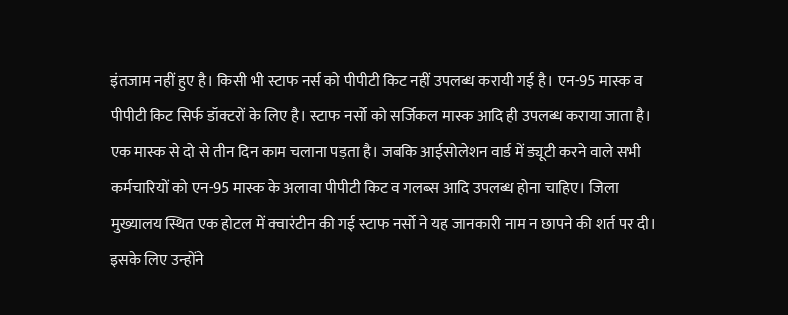इंतजाम नहीं हुए है। किसी भी स्टाफ नर्स को पीपीटी किट नहीं उपलब्ध करायी गई है। एन-95 मास्क व पीपीटी किट सिर्फ डॉक्टरों के लिए है। स्टाफ नर्सो को सर्जिकल मास्क आदि ही उपलब्ध कराया जाता है। एक मास्क से दो से तीन दिन काम चलाना पड़ता है। जबकि आईसोलेशन वार्ड में ड्यूटी करने वाले सभी कर्मचारियों को एन-95 मास्क के अलावा पीपीटी किट व गलब्स आदि उपलब्ध होना चाहिए। जिला मुख्यालय स्थित एक होटल में क्वारंटीन की गई स्टाफ नर्सो ने यह जानकारी नाम न छापने की शर्त पर दी। इसके लिए उन्होंने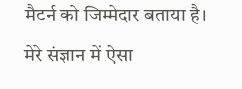मैटर्न को जिम्मेदार बताया है।
मेरे संज्ञान में ऐसा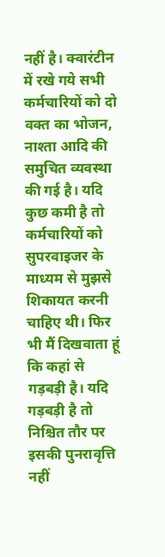नहीं है। क्वारंटीन में रखे गये सभी कर्मचारियों को दो वक्त का भोजन, नाश्ता आदि की समुचित व्यवस्था की गई है। यदि कुछ कमी है तो कर्मचारियों को सुपरवाइजर के माध्यम से मुझसे शिकायत करनी चाहिए थी। फिर भी मैं दिखवाता हूं कि कहां से गड़बड़ी है। यदि गड़बड़ी है तो निश्चित तौर पर इसकी पुनरावृत्ति नहीं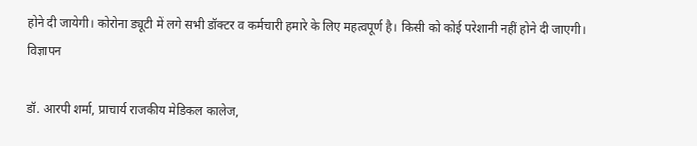होने दी जायेगी। कोरोना ड्यूटी में लगे सभी डॉक्टर व कर्मचारी हमारे के लिए महत्वपूर्ण है। किसी को कोई परेशानी नहीं होने दी जाएगी।
विज्ञापन

डॉ. आरपी शर्मा, प्राचार्य राजकीय मेडिकल कालेज,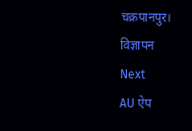चक्रपानपुर।
विज्ञापन
Next
AU ऐप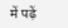में पढ़ें